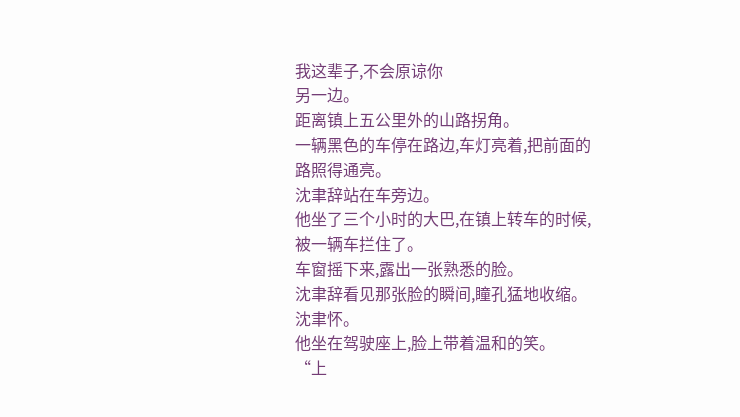我这辈子,不会原谅你
另一边。
距离镇上五公里外的山路拐角。
一辆黑色的车停在路边,车灯亮着,把前面的路照得通亮。
沈聿辞站在车旁边。
他坐了三个小时的大巴,在镇上转车的时候,被一辆车拦住了。
车窗摇下来,露出一张熟悉的脸。
沈聿辞看见那张脸的瞬间,瞳孔猛地收缩。
沈聿怀。
他坐在驾驶座上,脸上带着温和的笑。
“上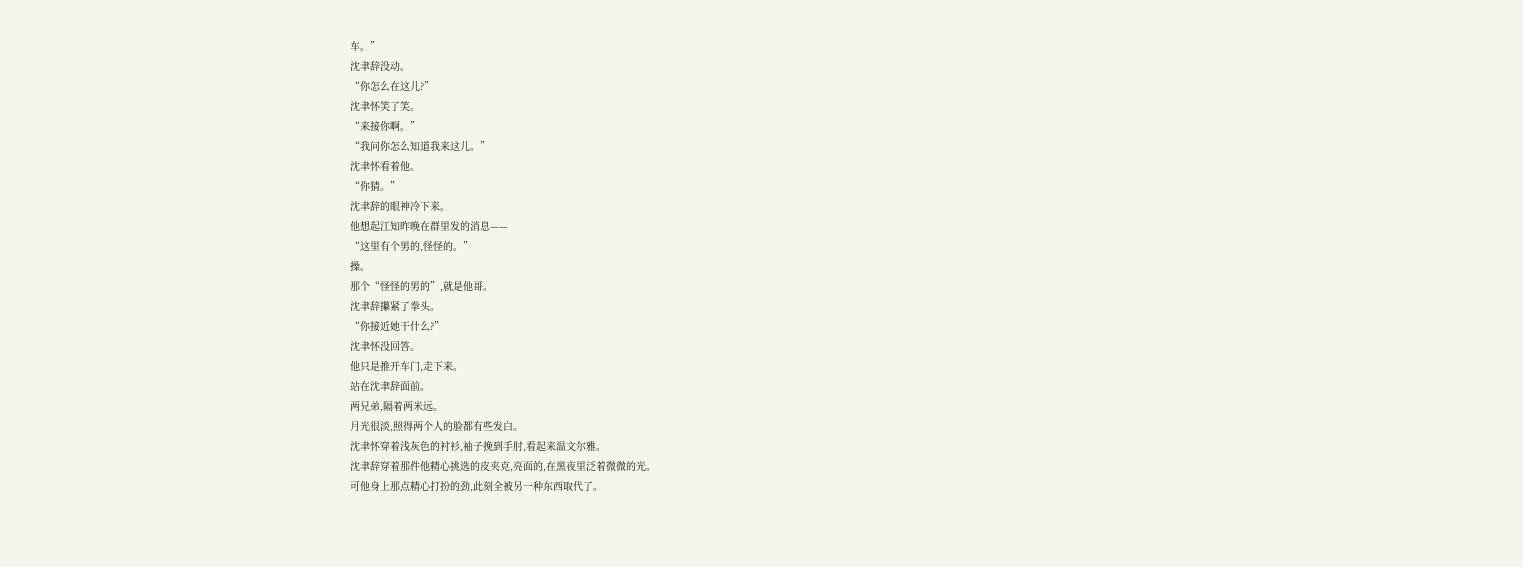车。”
沈聿辞没动。
“你怎么在这儿?”
沈聿怀笑了笑。
“来接你啊。”
“我问你怎么知道我来这儿。”
沈聿怀看着他。
“你猜。”
沈聿辞的眼神冷下来。
他想起江知昨晚在群里发的消息——
“这里有个男的,怪怪的。”
操。
那个“怪怪的男的”,就是他哥。
沈聿辞攥紧了拳头。
“你接近她干什么?”
沈聿怀没回答。
他只是推开车门,走下来。
站在沈聿辞面前。
两兄弟,隔着两米远。
月光很淡,照得两个人的脸都有些发白。
沈聿怀穿着浅灰色的衬衫,袖子挽到手肘,看起来温文尔雅。
沈聿辞穿着那件他精心挑选的皮夹克,亮面的,在黑夜里泛着微微的光。
可他身上那点精心打扮的劲,此刻全被另一种东西取代了。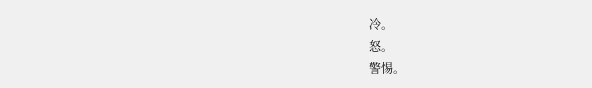冷。
怒。
警惕。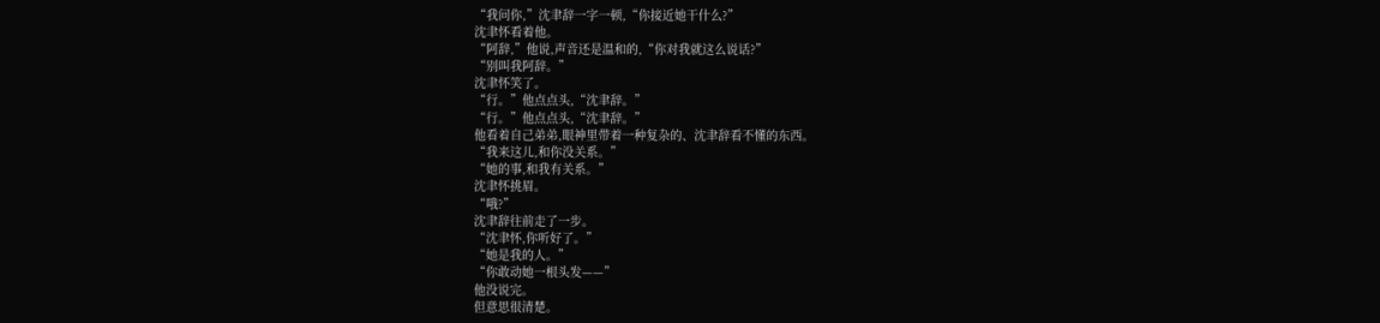“我问你,”沈聿辞一字一顿,“你接近她干什么?”
沈聿怀看着他。
“阿辞,”他说,声音还是温和的,“你对我就这么说话?”
“别叫我阿辞。”
沈聿怀笑了。
“行。”他点点头,“沈聿辞。”
“行。”他点点头,“沈聿辞。”
他看着自己弟弟,眼神里带着一种复杂的、沈聿辞看不懂的东西。
“我来这儿,和你没关系。”
“她的事,和我有关系。”
沈聿怀挑眉。
“哦?”
沈聿辞往前走了一步。
“沈聿怀,你听好了。”
“她是我的人。”
“你敢动她一根头发——”
他没说完。
但意思很清楚。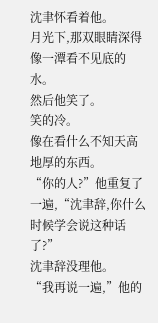沈聿怀看着他。
月光下,那双眼睛深得像一潭看不见底的水。
然后他笑了。
笑的冷。
像在看什么不知天高地厚的东西。
“你的人?”他重复了一遍,“沈聿辞,你什么时候学会说这种话了?”
沈聿辞没理他。
“我再说一遍,”他的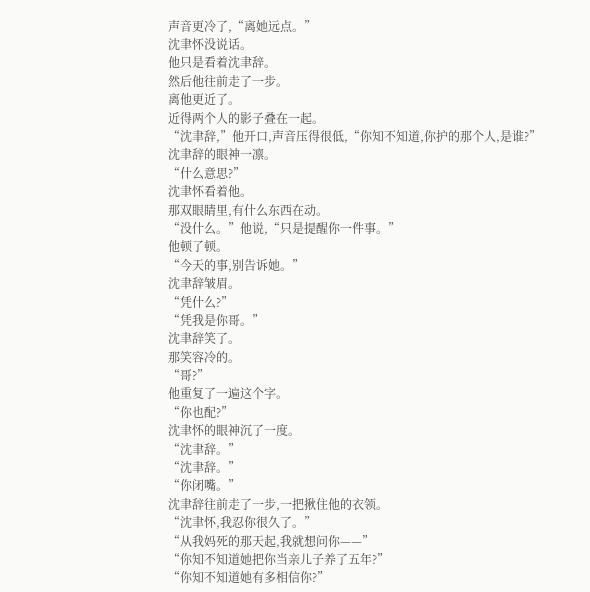声音更冷了,“离她远点。”
沈聿怀没说话。
他只是看着沈聿辞。
然后他往前走了一步。
离他更近了。
近得两个人的影子叠在一起。
“沈聿辞,”他开口,声音压得很低,“你知不知道,你护的那个人,是谁?”
沈聿辞的眼神一凛。
“什么意思?”
沈聿怀看着他。
那双眼睛里,有什么东西在动。
“没什么。”他说,“只是提醒你一件事。”
他顿了顿。
“今天的事,别告诉她。”
沈聿辞皱眉。
“凭什么?”
“凭我是你哥。”
沈聿辞笑了。
那笑容冷的。
“哥?”
他重复了一遍这个字。
“你也配?”
沈聿怀的眼神沉了一度。
“沈聿辞。”
“沈聿辞。”
“你闭嘴。”
沈聿辞往前走了一步,一把揪住他的衣领。
“沈聿怀,我忍你很久了。”
“从我妈死的那天起,我就想问你——”
“你知不知道她把你当亲儿子养了五年?”
“你知不知道她有多相信你?”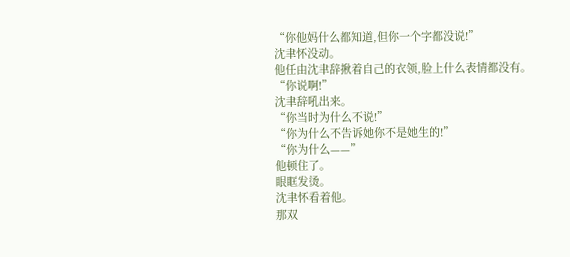“你他妈什么都知道,但你一个字都没说!”
沈聿怀没动。
他任由沈聿辞揪着自己的衣领,脸上什么表情都没有。
“你说啊!”
沈聿辞吼出来。
“你当时为什么不说!”
“你为什么不告诉她你不是她生的!”
“你为什么——”
他顿住了。
眼眶发烫。
沈聿怀看着他。
那双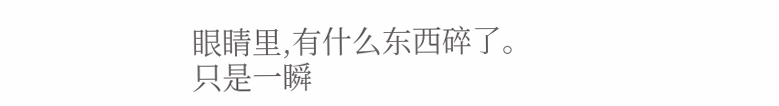眼睛里,有什么东西碎了。
只是一瞬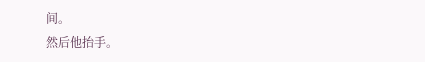间。
然后他抬手。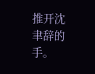推开沈聿辞的手。